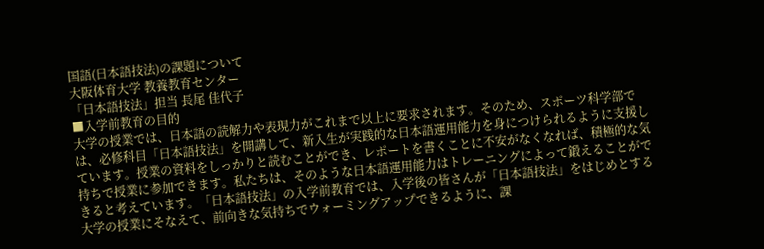国語(日本語技法)の課題について
大阪体育大学 教養教育センター
「日本語技法」担当 長尾 佳代子
■入学前教育の目的
大学の授業では、日本語の読解力や表現力がこれまで以上に要求されます。そのため、スポーツ科学部では、必修科目「日本語技法」を開講して、新入生が実践的な日本語運用能力を身につけられるように支援しています。授業の資料をしっかりと読むことができ、レポートを書くことに不安がなくなれば、積極的な気持ちで授業に参加できます。私たちは、そのような日本語運用能力はトレーニングによって鍛えることができると考えています。「日本語技法」の入学前教育では、入学後の皆さんが「日本語技法」をはじめとする大学の授業にそなえて、前向きな気持ちでウォーミングアップできるように、課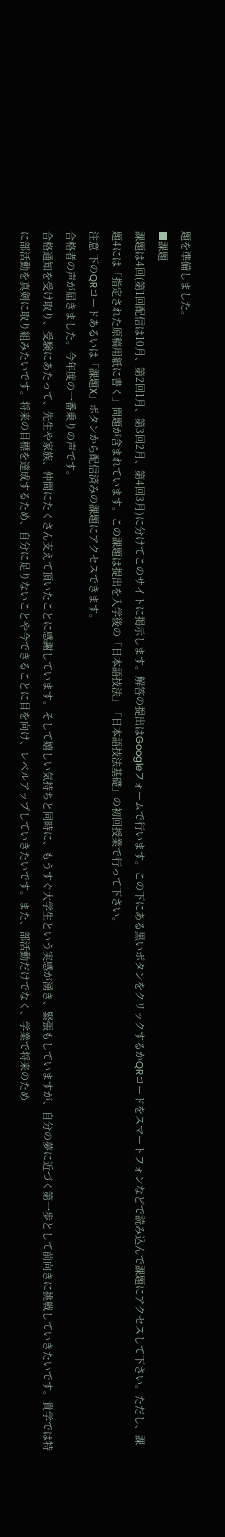題を準備しました。
■課題
課題は4回(第1回配信は10月、第2回1月、第3回2月、第4回3月)に分けてこのサイトに掲示します。解答の提出はGoogleフォームで行います。この下にある黒いボタンをクリックするかQRコードをスマートフォンなどで読み込んで課題にアクセスして下さい。ただし、課題4には「指定された原稿用紙に書く」問題が含まれています。この課題は提出を入学後の「日本語技法」「日本語技法基礎」の初回授業で行って下さい。
注意 下のQRコードあるいは「課題X」ボタンから配信済みの課題にアクセスできます。
合格者の声が届きました。今年度の一番乗りの声です。
合格通知を受け取り、受験にあたって、先生や家族、仲間にたくさん支えて頂いたことに感謝しています。そして嬉しい気持ちと同時に、もうすぐ大学生という実感が湧き、緊張もしていますが、自分の夢に近づく第一歩として前向きに挑戦していきたいです。貴学では特に部活動を真剣に取り組みたいです。将来の目標を達成するため、自分に足りないことや今できることに目を向け、レベルアップしていきたいです。また、部活動だけでなく、学業で将来のため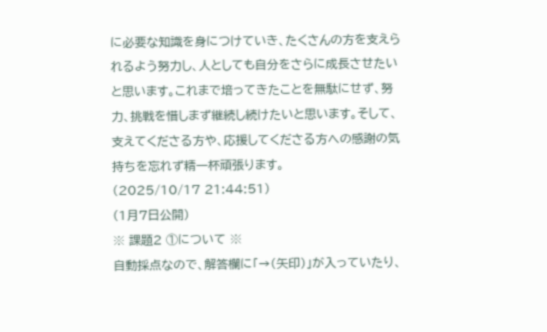に必要な知識を身につけていき、たくさんの方を支えられるよう努力し、人としても自分をさらに成長させたいと思います。これまで培ってきたことを無駄にせず、努力、挑戦を惜しまず継続し続けたいと思います。そして、支えてくださる方や、応援してくださる方への感謝の気持ちを忘れず精一杯頑張ります。
(2025/10/17 21:44:51)
(1月7日公開)
※ 課題2 ①について ※
自動採点なので、解答欄に「→(矢印)」が入っていたり、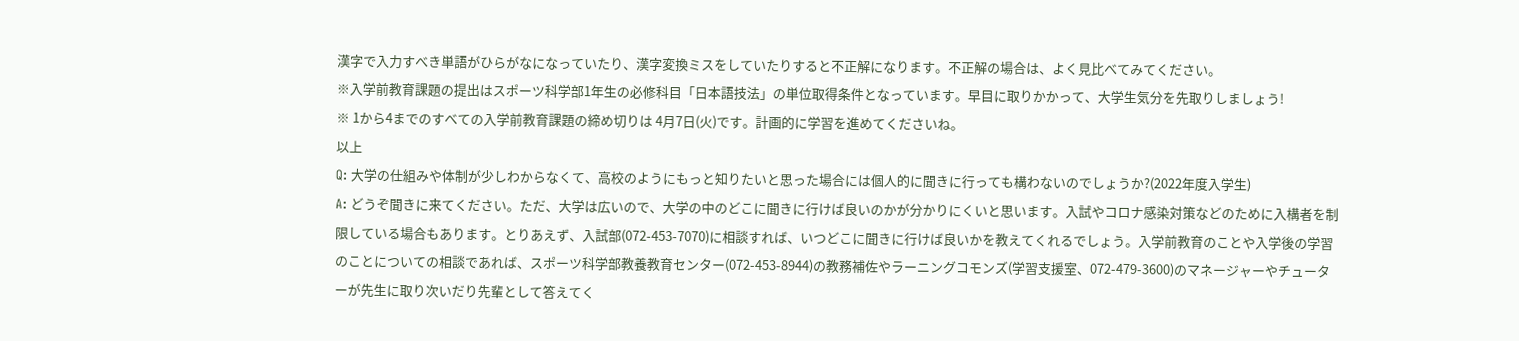漢字で入力すべき単語がひらがなになっていたり、漢字変換ミスをしていたりすると不正解になります。不正解の場合は、よく見比べてみてください。
※入学前教育課題の提出はスポーツ科学部1年生の必修科目「日本語技法」の単位取得条件となっています。早目に取りかかって、大学生気分を先取りしましょう!
※ 1から4までのすべての入学前教育課題の締め切りは 4月7日(火)です。計画的に学習を進めてくださいね。
以上
Q: 大学の仕組みや体制が少しわからなくて、高校のようにもっと知りたいと思った場合には個人的に聞きに行っても構わないのでしょうか?(2022年度入学生)
A: どうぞ聞きに来てください。ただ、大学は広いので、大学の中のどこに聞きに行けば良いのかが分かりにくいと思います。入試やコロナ感染対策などのために入構者を制限している場合もあります。とりあえず、入試部(072-453-7070)に相談すれば、いつどこに聞きに行けば良いかを教えてくれるでしょう。入学前教育のことや入学後の学習のことについての相談であれば、スポーツ科学部教養教育センター(072-453-8944)の教務補佐やラーニングコモンズ(学習支援室、072-479-3600)のマネージャーやチューターが先生に取り次いだり先輩として答えてく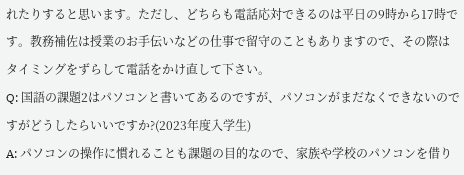れたりすると思います。ただし、どちらも電話応対できるのは平日の9時から17時です。教務補佐は授業のお手伝いなどの仕事で留守のこともありますので、その際はタイミングをずらして電話をかけ直して下さい。
Q: 国語の課題2はパソコンと書いてあるのですが、パソコンがまだなくできないのですがどうしたらいいですか?(2023年度入学生)
A: パソコンの操作に慣れることも課題の目的なので、家族や学校のパソコンを借り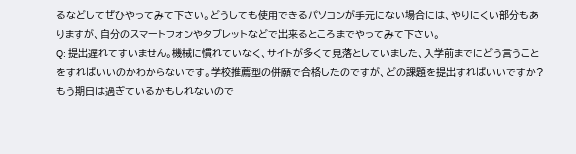るなどしてぜひやってみて下さい。どうしても使用できるパソコンが手元にない場合には、やりにくい部分もありますが、自分のスマートフォンやタブレットなどで出来るところまでやってみて下さい。
Q: 提出遅れてすいません。機械に慣れていなく、サイトが多くて見落としていました、入学前までにどう言うことをすればいいのかわからないです。学校推薦型の併願で合格したのですが、どの課題を提出すればいいですか? もう期日は過ぎているかもしれないので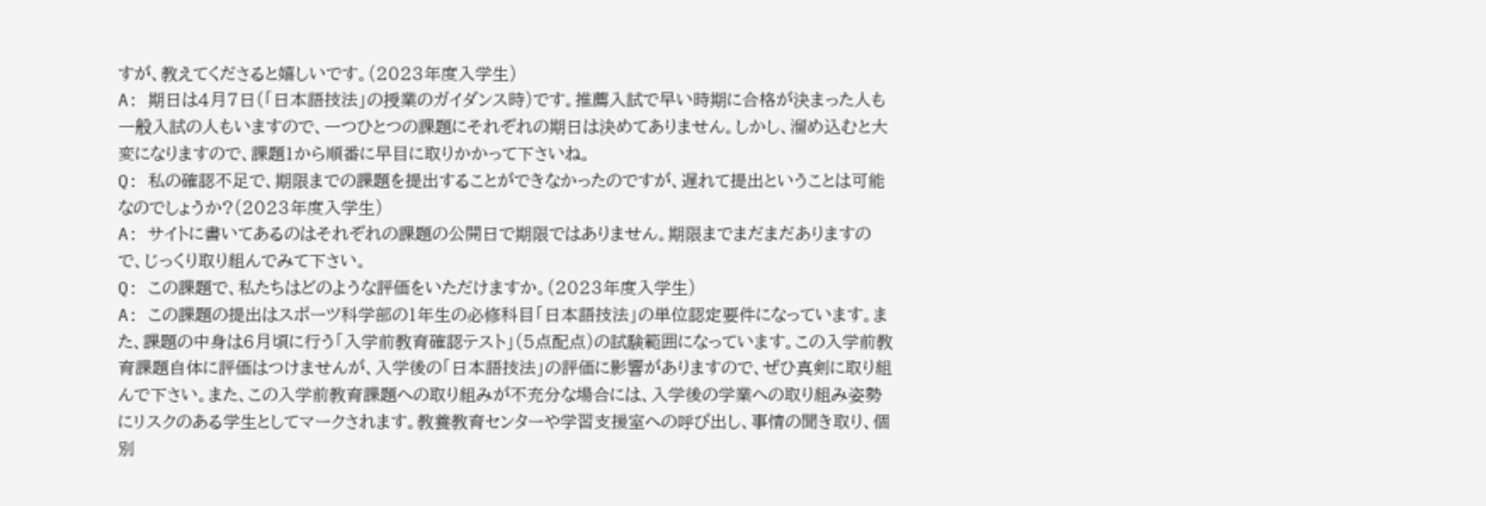すが、教えてくださると嬉しいです。(2023年度入学生)
A: 期日は4月7日(「日本語技法」の授業のガイダンス時)です。推薦入試で早い時期に合格が決まった人も一般入試の人もいますので、一つひとつの課題にそれぞれの期日は決めてありません。しかし、溜め込むと大変になりますので、課題1から順番に早目に取りかかって下さいね。
Q: 私の確認不足で、期限までの課題を提出することができなかったのですが、遅れて提出ということは可能なのでしょうか?(2023年度入学生)
A: サイトに書いてあるのはそれぞれの課題の公開日で期限ではありません。期限までまだまだありますので、じっくり取り組んでみて下さい。
Q: この課題で、私たちはどのような評価をいただけますか。(2023年度入学生)
A: この課題の提出はスポーツ科学部の1年生の必修科目「日本語技法」の単位認定要件になっています。また、課題の中身は6月頃に行う「入学前教育確認テスト」(5点配点)の試験範囲になっています。この入学前教育課題自体に評価はつけませんが、入学後の「日本語技法」の評価に影響がありますので、ぜひ真剣に取り組んで下さい。また、この入学前教育課題への取り組みが不充分な場合には、入学後の学業への取り組み姿勢にリスクのある学生としてマークされます。教養教育センターや学習支援室への呼び出し、事情の聞き取り、個別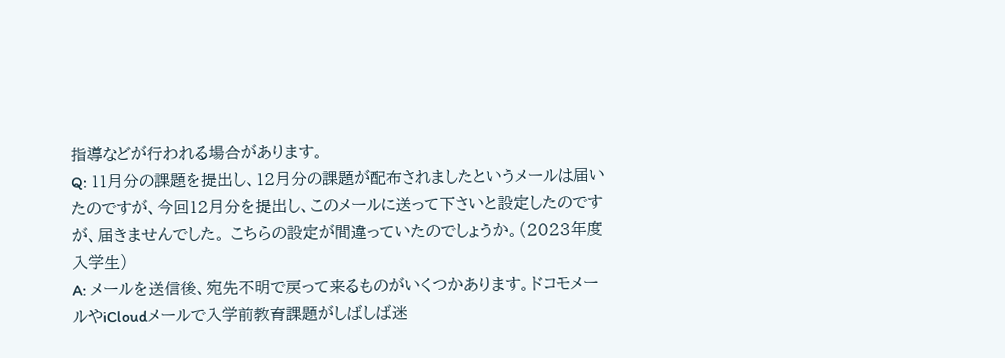指導などが行われる場合があります。
Q: 11月分の課題を提出し、12月分の課題が配布されましたというメールは届いたのですが、今回12月分を提出し、このメールに送って下さいと設定したのですが、届きませんでした。 こちらの設定が間違っていたのでしょうか。(2023年度入学生)
A: メールを送信後、宛先不明で戻って来るものがいくつかあります。ドコモメールやiCloudメールで入学前教育課題がしばしば迷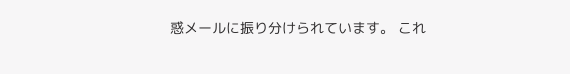惑メールに振り分けられています。 これ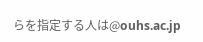らを指定する人は@ouhs.ac.jp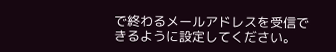で終わるメールアドレスを受信できるように設定してください。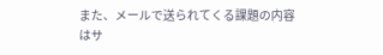また、メールで送られてくる課題の内容はサ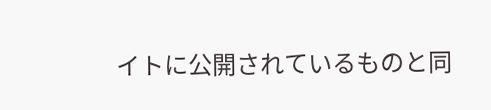イトに公開されているものと同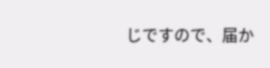じですので、届か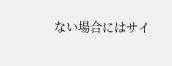ない場合にはサイ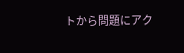トから問題にアク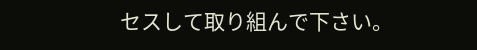セスして取り組んで下さい。